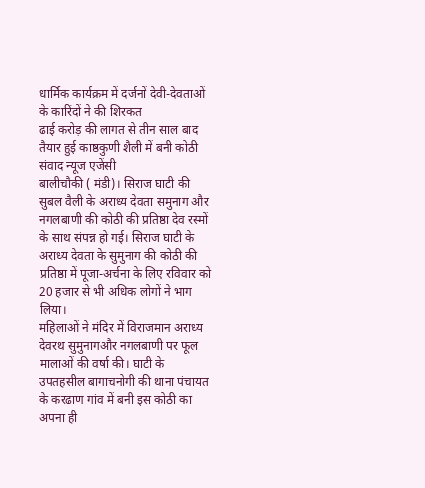धार्मिक कार्यक्रम में दर्जनों देवी-देवताओं के कारिंदों ने की शिरकत
ढाई करोड़ की लागत से तीन साल बाद तैयार हुई काष्ठकुणी शैली में बनी कोठी
संवाद न्यूज एजेंसी
बालीचौकी ( मंडी)। सिराज घाटी की सुबल वैली के अराध्य देवता समुनाग और नगलबाणी की कोठी की प्रतिष्ठा देव रस्मों के साथ संपन्न हो गई। सिराज घाटी के अराध्य देवता के सुमुनाग की कोठी की प्रतिष्ठा में पूजा-अर्चना के लिए रविवार को 20 हजार से भी अधिक लोगों ने भाग लिया।
महिलाओं ने मंदिर में विराजमान अराध्य देवरथ सुमुनागऔर नगलबाणी पर फूल मालाओं की वर्षा की। घाटी के उपतहसील बागाचनोगी की थाना पंचायत के करढाण गांव में बनी इस कोठी का अपना ही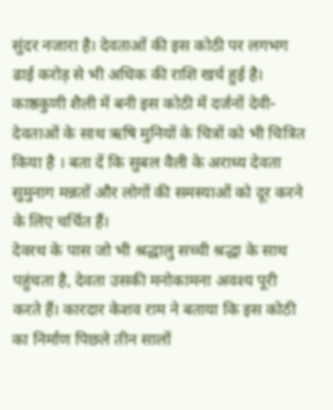सुंदर नजारा है। देवताओं की इस कोठी पर लगभग ढाई करोड़ से भी अधिक की राशि खर्च हुई है। काष्ठकुणी शैली में बनी इस कोठी में दर्जनों देवी-देवताओं के साथ ऋषि मुनियों के चित्रों को भी चित्रित किया है । बता दें कि सुबल वैली के अराध्य देवता सुमुनाग मन्नतों और लोगों की समस्याओं को दूर करने के लिए चर्चित हैं।
देवरथ के पास जो भी श्रद्धालु सच्ची श्रद्धा के साथ पहुंचता है, देवता उसकी मनोकामना अवश्य पूरी करते हैं। कारदार केशव राम ने बताया कि इस कोठी का निर्माण पिछले तीन सालों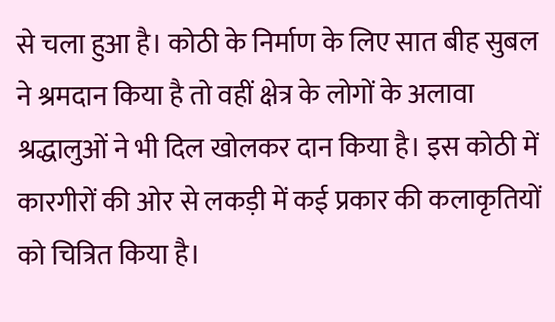से चला हुआ है। कोठी के निर्माण के लिए सात बीह सुबल ने श्रमदान किया है तो वहीं क्षेत्र के लोगों के अलावा श्रद्धालुओं ने भी दिल खोलकर दान किया है। इस कोठी में कारगीरों की ओर से लकड़ी में कई प्रकार की कलाकृतियों को चित्रित किया है।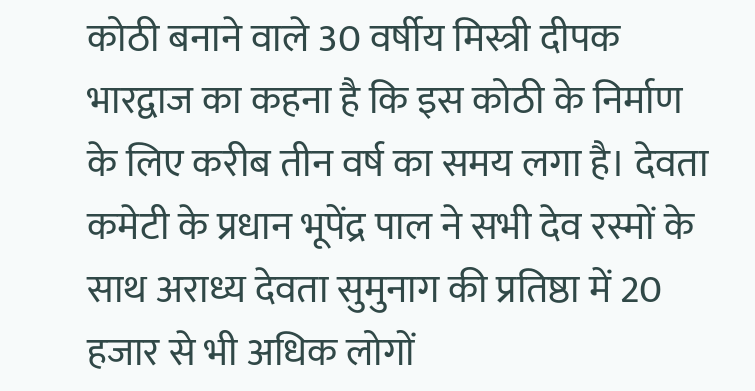कोठी बनाने वाले 30 वर्षीय मिस्त्री दीपक भारद्वाज का कहना है कि इस कोठी के निर्माण के लिए करीब तीन वर्ष का समय लगा है। देवता कमेटी के प्रधान भूपेंद्र पाल ने सभी देव रस्मों के साथ अराध्य देवता सुमुनाग की प्रतिष्ठा में 20 हजार से भी अधिक लोगों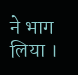ने भाग लिया ।